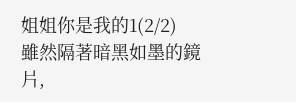姐姐你是我的1(2/2)
雖然隔著暗黑如墨的鏡片,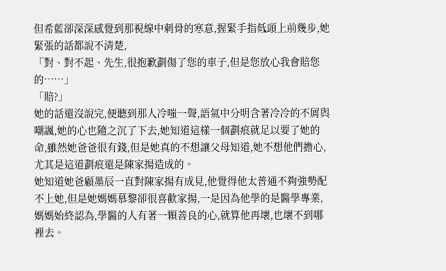但希藍卻深深感覺到那視線中刺骨的寒意,握緊手指低頭上前幾步,她緊張的話都說不清楚,
「對、對不起、先生,很抱歉劃傷了您的車子,但是您放心我會賠您的……」
「賠?」
她的話還沒說完,便聽到那人冷嗤一聲,語氣中分明含著冷冷的不屑與嘲諷,她的心也隨之沉了下去,她知道這樣一個劃痕就足以要了她的命,雖然她爸爸很有錢,但是她真的不想讓父母知道,她不想他們擔心,尤其是這道劃痕還是陳家揚造成的。
她知道她爸顧墨辰一直對陳家揚有成見,他覺得他太普通不夠強勢配不上她,但是她媽媽慕黎卻很喜歡家揚,一是因為他學的是醫學專業,媽媽始終認為,學醫的人有著一顆善良的心,就算他再壞,也壞不到哪裡去。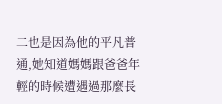二也是因為他的平凡普通,她知道媽媽跟爸爸年輕的時候遭遇過那麼長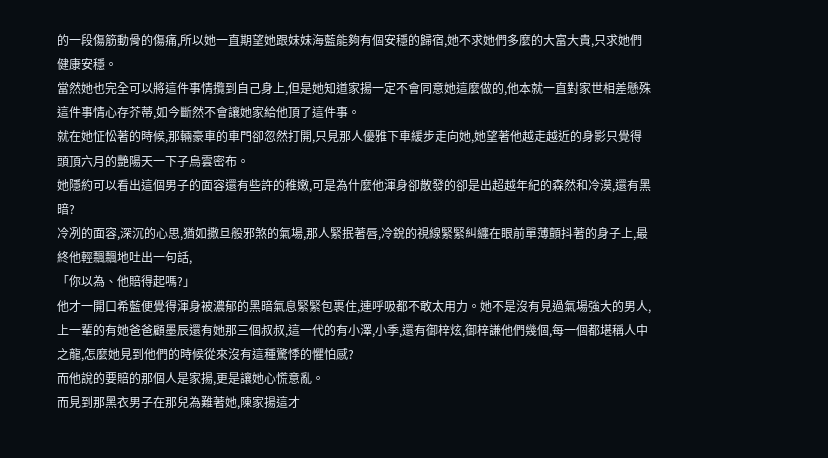的一段傷筋動骨的傷痛,所以她一直期望她跟妹妹海藍能夠有個安穩的歸宿,她不求她們多麼的大富大貴,只求她們健康安穩。
當然她也完全可以將這件事情攬到自己身上,但是她知道家揚一定不會同意她這麼做的,他本就一直對家世相差懸殊這件事情心存芥蒂,如今斷然不會讓她家給他頂了這件事。
就在她怔忪著的時候,那輛豪車的車門卻忽然打開,只見那人優雅下車緩步走向她,她望著他越走越近的身影只覺得頭頂六月的艷陽天一下子烏雲密布。
她隱約可以看出這個男子的面容還有些許的稚嫩,可是為什麼他渾身卻散發的卻是出超越年紀的森然和冷漠,還有黑暗?
冷冽的面容,深沉的心思,猶如撒旦般邪煞的氣場,那人緊抿著唇,冷銳的視線緊緊糾纏在眼前單薄顫抖著的身子上,最終他輕飄飄地吐出一句話,
「你以為、他賠得起嗎?」
他才一開口希藍便覺得渾身被濃郁的黑暗氣息緊緊包裹住,連呼吸都不敢太用力。她不是沒有見過氣場強大的男人,上一輩的有她爸爸顧墨辰還有她那三個叔叔,這一代的有小澤,小季,還有御梓炫,御梓謙他們幾個,每一個都堪稱人中之龍,怎麼她見到他們的時候從來沒有這種驚悸的懼怕感?
而他說的要賠的那個人是家揚,更是讓她心慌意亂。
而見到那黑衣男子在那兒為難著她,陳家揚這才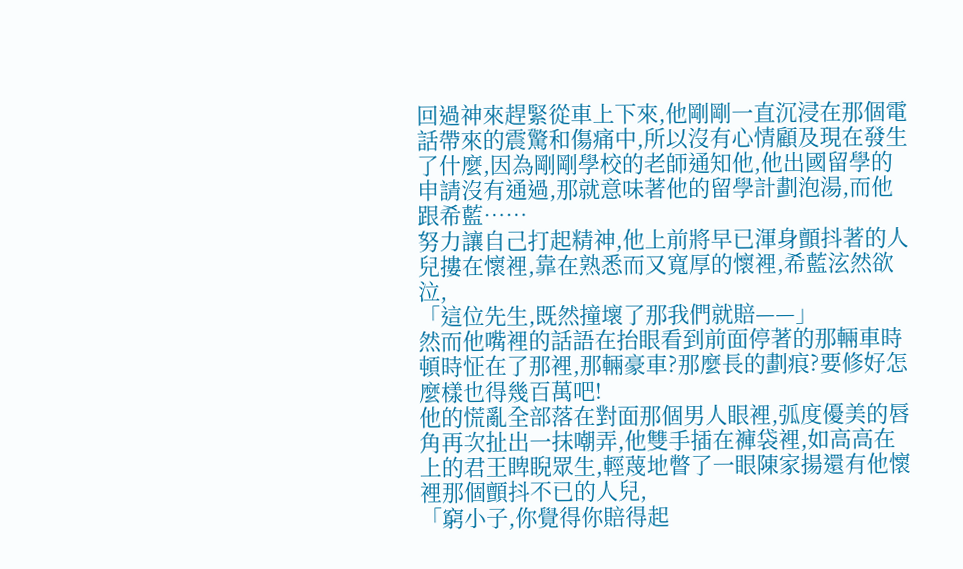回過神來趕緊從車上下來,他剛剛一直沉浸在那個電話帶來的震驚和傷痛中,所以沒有心情顧及現在發生了什麼,因為剛剛學校的老師通知他,他出國留學的申請沒有通過,那就意味著他的留學計劃泡湯,而他跟希藍……
努力讓自己打起精神,他上前將早已渾身顫抖著的人兒摟在懷裡,靠在熟悉而又寬厚的懷裡,希藍泫然欲泣,
「這位先生,既然撞壞了那我們就賠——」
然而他嘴裡的話語在抬眼看到前面停著的那輛車時頓時怔在了那裡,那輛豪車?那麼長的劃痕?要修好怎麼樣也得幾百萬吧!
他的慌亂全部落在對面那個男人眼裡,弧度優美的唇角再次扯出一抹嘲弄,他雙手插在褲袋裡,如高高在上的君王睥睨眾生,輕蔑地瞥了一眼陳家揚還有他懷裡那個顫抖不已的人兒,
「窮小子,你覺得你賠得起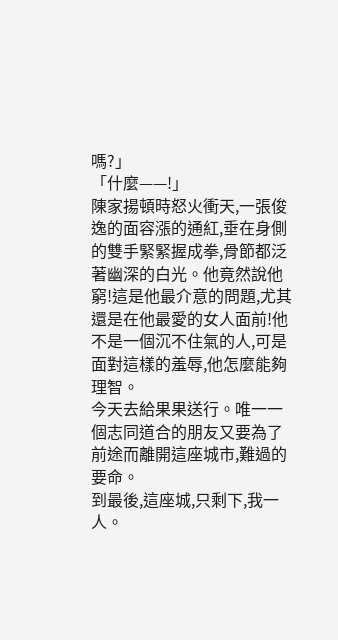嗎?」
「什麼——!」
陳家揚頓時怒火衝天,一張俊逸的面容漲的通紅,垂在身側的雙手緊緊握成拳,骨節都泛著幽深的白光。他竟然說他窮!這是他最介意的問題,尤其還是在他最愛的女人面前!他不是一個沉不住氣的人,可是面對這樣的羞辱,他怎麼能夠理智。
今天去給果果送行。唯一一個志同道合的朋友又要為了前途而離開這座城市,難過的要命。
到最後,這座城,只剩下,我一人。